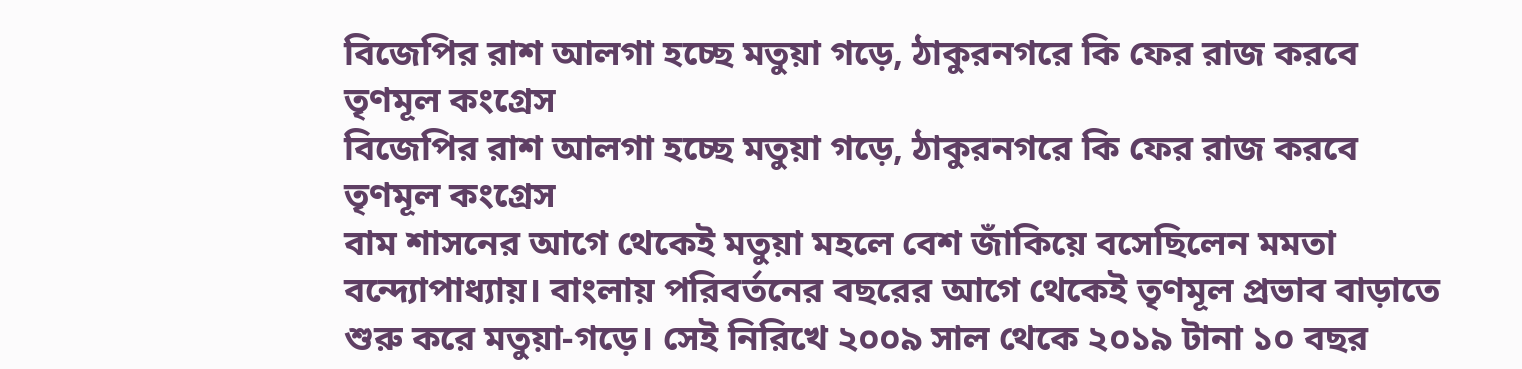বিজেপির রাশ আলগা হচ্ছে মতুয়া গড়ে, ঠাকুরনগরে কি ফের রাজ করবে তৃণমূল কংগ্রেস
বিজেপির রাশ আলগা হচ্ছে মতুয়া গড়ে, ঠাকুরনগরে কি ফের রাজ করবে তৃণমূল কংগ্রেস
বাম শাসনের আগে থেকেই মতুয়া মহলে বেশ জাঁকিয়ে বসেছিলেন মমতা বন্দ্যোপাধ্যায়। বাংলায় পরিবর্তনের বছরের আগে থেকেই তৃণমূল প্রভাব বাড়াতে শুরু করে মতুয়া-গড়ে। সেই নিরিখে ২০০৯ সাল থেকে ২০১৯ টানা ১০ বছর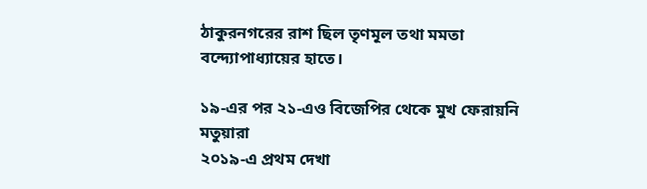ঠাকুরনগরের রাশ ছিল তৃণমূল তথা মমতা বন্দ্যোপাধ্যায়ের হাতে।

১৯-এর পর ২১-এও বিজেপির থেকে মুখ ফেরায়নি মতুয়ারা
২০১৯-এ প্রথম দেখা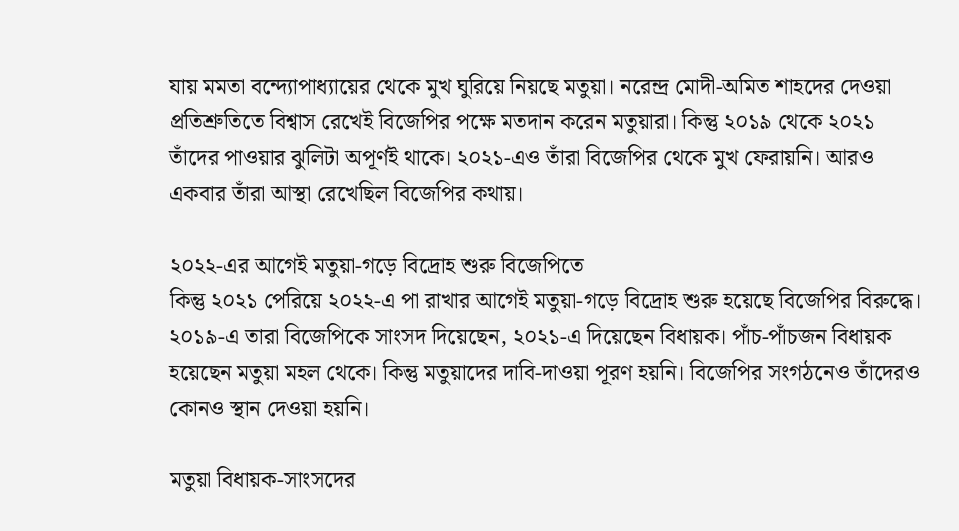যায় মমতা বন্দ্যোপাধ্যায়ের থেকে মুখ ঘুরিয়ে নিয়ছে মতুয়া। নরেন্দ্র মোদী-অমিত শাহদের দেওয়া প্রতিশ্রুতিতে বিশ্বাস রেখেই বিজেপির পক্ষে মতদান করেন মতুয়ারা। কিন্তু ২০১৯ থেকে ২০২১ তাঁদের পাওয়ার ঝুলিটা অপূর্ণই থাকে। ২০২১-এও তাঁরা বিজেপির থেকে মুখ ফেরায়নি। আরও একবার তাঁরা আস্থা রেখেছিল বিজেপির কথায়।

২০২২-এর আগেই মতুয়া-গড়ে বিদ্রোহ শুরু বিজেপিতে
কিন্তু ২০২১ পেরিয়ে ২০২২-এ পা রাখার আগেই মতুয়া-গড়ে বিদ্রোহ শুরু হয়েছে বিজেপির বিরুদ্ধে। ২০১৯-এ তারা বিজেপিকে সাংসদ দিয়েছেন, ২০২১-এ দিয়েছেন বিধায়ক। পাঁচ-পাঁচজন বিধায়ক হয়েছেন মতুয়া মহল থেকে। কিন্তু মতুয়াদের দাবি-দাওয়া পূরণ হয়নি। বিজেপির সংগঠনেও তাঁদেরও কোনও স্থান দেওয়া হয়নি।

মতুয়া বিধায়ক-সাংসদের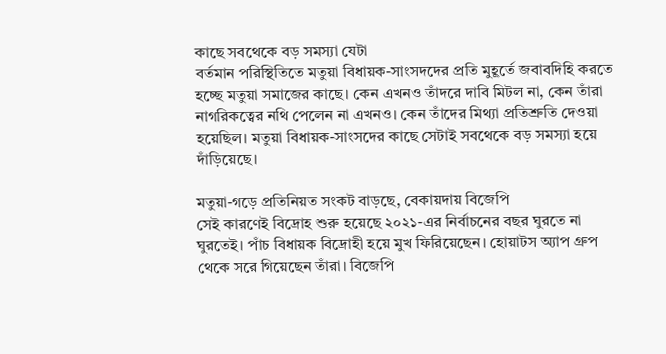কাছে সবথেকে বড় সমস্যা যেটা
বর্তমান পরিস্থিতিতে মতুয়া বিধায়ক-সাংসদদের প্রতি মুহূর্তে জবাবদিহি করতে হচ্ছে মতুয়া সমাজের কাছে। কেন এখনও তাঁদরে দাবি মিটল না, কেন তাঁরা নাগরিকত্বের নথি পেলেন না এখনও। কেন তাঁদের মিথ্যা প্রতিশ্রুতি দেওয়া হয়েছিল। মতুয়া বিধায়ক-সাংসদের কাছে সেটাই সবথেকে বড় সমস্যা হয়ে দাঁড়িয়েছে।

মতুয়া-গড়ে প্রতিনিয়ত সংকট বাড়ছে, বেকায়দায় বিজেপি
সেই কারণেই বিদ্রোহ শুরু হয়েছে ২০২১-এর নির্বাচনের বছর ঘুরতে না ঘুরতেই। পাঁচ বিধায়ক বিদ্রোহী হয়ে মুখ ফিরিয়েছেন। হোয়াটস অ্যাপ গ্রুপ থেকে সরে গিয়েছেন তাঁরা। বিজেপি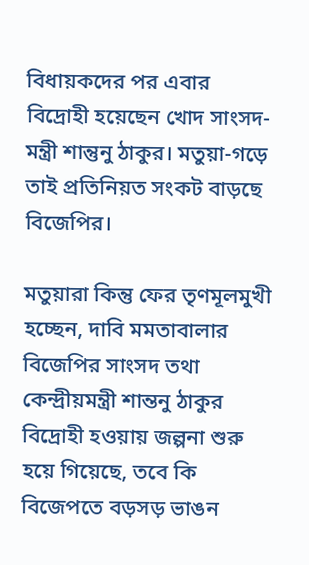বিধায়কদের পর এবার বিদ্রোহী হয়েছেন খোদ সাংসদ-মন্ত্রী শান্তুনু ঠাকুর। মতুয়া-গড়ে তাই প্রতিনিয়ত সংকট বাড়ছে বিজেপির।

মতুয়ারা কিন্তু ফের তৃণমূলমুখী হচ্ছেন, দাবি মমতাবালার
বিজেপির সাংসদ তথা কেন্দ্রীয়মন্ত্রী শান্তনু ঠাকুর বিদ্রোহী হওয়ায় জল্পনা শুরু হয়ে গিয়েছে, তবে কি বিজেপতে বড়সড় ভাঙন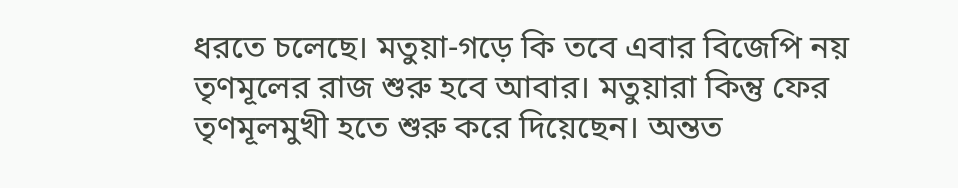ধরতে চলেছে। মতুয়া-গড়ে কি তবে এবার বিজেপি নয় তৃণমূলের রাজ শুরু হবে আবার। মতুয়ারা কিন্তু ফের তৃণমূলমুখী হতে শুরু করে দিয়েছেন। অন্তত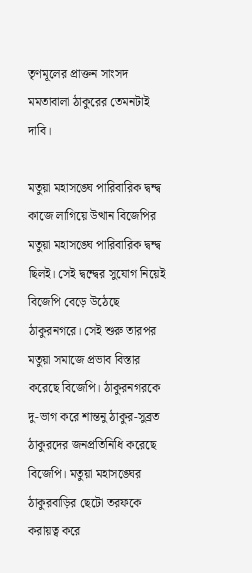তৃণমূলের প্রাক্তন সাংসদ মমতাবালা ঠাকুরের তেমনটাই দাবি।

মতুয়া মহাসঙ্ঘে পারিবারিক দ্বন্দ্ব কাজে লাগিয়ে উত্থান বিজেপির
মতুয়া মহাসঙ্ঘে পারিবারিক দ্বন্দ্ব ছিলই। সেই দ্বন্দ্বের সুযোগ নিয়েই বিজেপি বেড়ে উঠেছে ঠাকুরনগরে। সেই শুরু তারপর মতুয়া সমাজে প্রভাব বিস্তার করেছে বিজেপি। ঠাকুরনগরকে দু-ভাগ করে শান্তনু ঠাকুর-সুব্রত ঠাকুরদের জনপ্রতিনিধি করেছে বিজেপি। মতুয়া মহাসঙ্ঘের ঠাকুরবাড়ির ছেটো তরফকে করায়ত্ব করে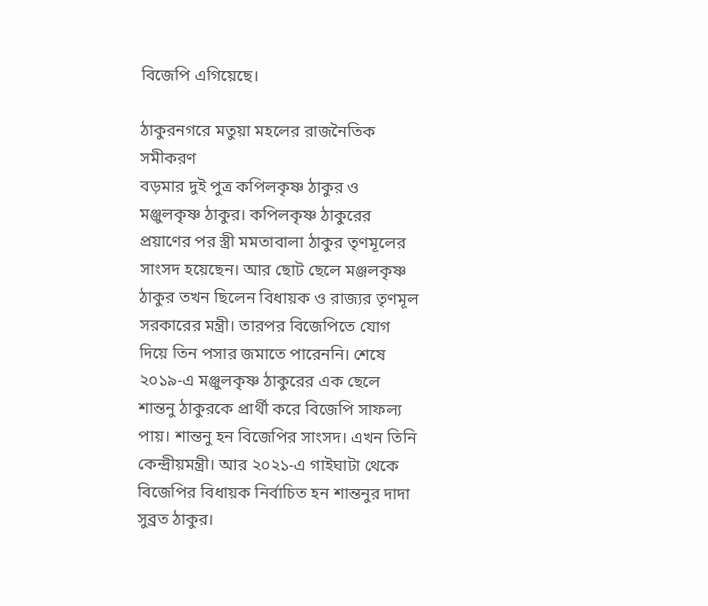বিজেপি এগিয়েছে।

ঠাকুরনগরে মতুয়া মহলের রাজনৈতিক সমীকরণ
বড়মার দুই পুত্র কপিলকৃষ্ণ ঠাকুর ও মঞ্জুলকৃষ্ণ ঠাকুর। কপিলকৃষ্ণ ঠাকুরের প্রয়াণের পর স্ত্রী মমতাবালা ঠাকুর তৃণমূলের সাংসদ হয়েছেন। আর ছোট ছেলে মঞ্জলকৃষ্ণ ঠাকুর তখন ছিলেন বিধায়ক ও রাজ্যর তৃণমূল সরকারের মন্ত্রী। তারপর বিজেপিতে যোগ দিয়ে তিন পসার জমাতে পারেননি। শেষে ২০১৯-এ মঞ্জুলকৃষ্ণ ঠাকুরের এক ছেলে শান্তনু ঠাকুরকে প্রার্থী করে বিজেপি সাফল্য পায়। শান্তনু হন বিজেপির সাংসদ। এখন তিনি কেন্দ্রীয়মন্ত্রী। আর ২০২১-এ গাইঘাটা থেকে বিজেপির বিধায়ক নির্বাচিত হন শান্তনুর দাদা সুব্রত ঠাকুর।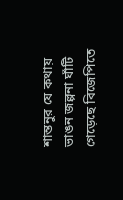শান্তনুর যে কথায় ভাঙন জল্পনা ঘাঁটি গেড়েছে বিজেপিতে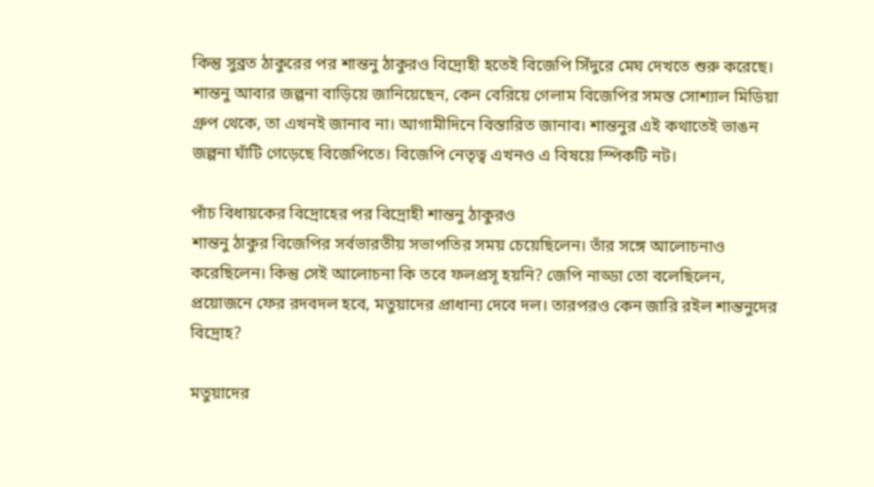কিন্তু সুব্রত ঠাকুরের পর শান্তনু ঠাকুরও বিদ্রোহী হতেই বিজেপি সিঁদুরে মেঘ দেখতে শুরু করেছে। শান্তনু আবার জল্পনা বাড়িয়ে জানিয়েছেন, কেন বেরিয়ে গেলাম বিজেপির সমস্ত সোশ্যাল মিডিয়া গ্রুপ থেকে, তা এখনই জানাব না। আগামীদিনে বিস্তারিত জানাব। শান্তনুর এই কথাতেই ভাঙন জল্পনা ঘাঁটি গেড়েছে বিজেপিতে। বিজেপি নেতৃত্ব এখনও এ বিষয়ে স্পিকটি নট।

পাঁচ বিধায়কের বিদ্রোহের পর বিদ্রোহী শান্তনু ঠাকুরও
শান্তনু ঠাকুর বিজেপির সর্বভারতীয় সভাপতির সময় চেয়েছিলেন। তাঁর সঙ্গে আলোচনাও করেছিলেন। কিন্তু সেই আলোচনা কি তবে ফলপ্রসূ হয়নি? জেপি নাড্ডা তো বলেছিলেন, প্রয়োজনে ফের রদবদল হবে, মতুয়াদের প্রাধান্য দেবে দল। তারপরও কেন জারি রইল শান্তনুদের বিদ্রোহ?

মতুয়াদের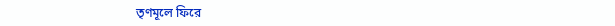তৃণমূলে ফিরে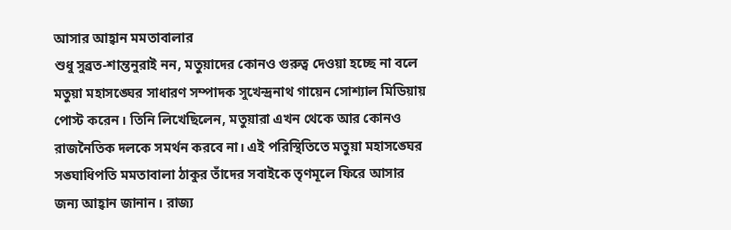আসার আহ্বান মমতাবালার
শুধু সুব্রত-শান্তনুরাই নন, মতুয়াদের কোনও গুরুত্ব দেওয়া হচ্ছে না বলে মতুয়া মহাসঙ্ঘের সাধারণ সম্পাদক সুখেন্দ্রনাথ গায়েন সোশ্যাল মিডিয়ায় পোস্ট করেন। তিনি লিখেছিলেন, মতুয়ারা এখন থেকে আর কোনও রাজনৈতিক দলকে সমর্থন করবে না। এই পরিস্থিতিতে মতুয়া মহাসঙ্ঘের সঙ্ঘাধিপতি মমতাবালা ঠাকুর তাঁদের সবাইকে তৃণমূলে ফিরে আসার জন্য আহ্বান জানান। রাজ্য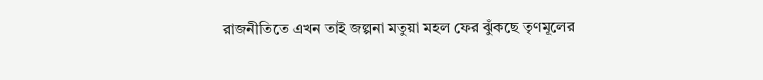রাজনীতিতে এখন তাই জল্পনা মতুয়া মহল ফের ঝুঁকছে তৃণমূলের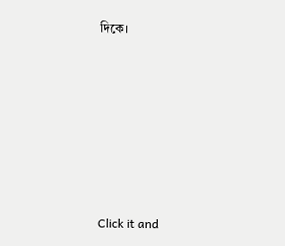দিকে।












Click it and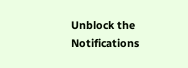Unblock the Notifications